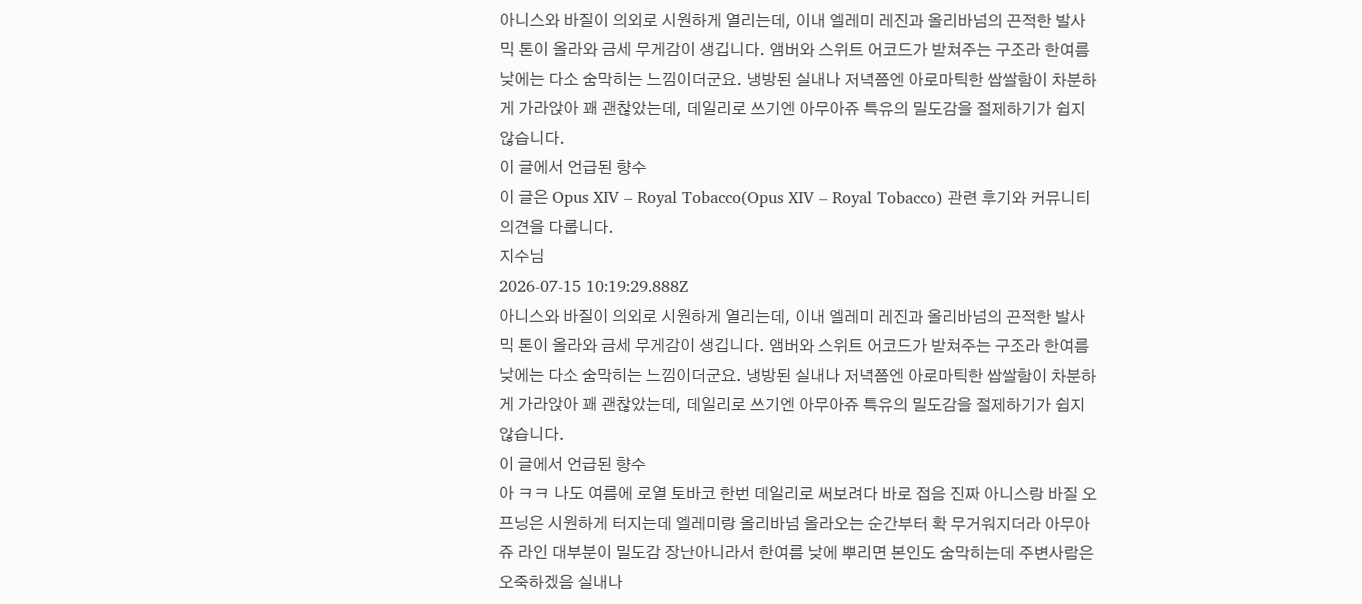아니스와 바질이 의외로 시원하게 열리는데, 이내 엘레미 레진과 올리바넘의 끈적한 발사믹 톤이 올라와 금세 무게감이 생깁니다. 앰버와 스위트 어코드가 받쳐주는 구조라 한여름 낮에는 다소 숨막히는 느낌이더군요. 냉방된 실내나 저녁쯤엔 아로마틱한 쌉쌀함이 차분하게 가라앉아 꽤 괜찮았는데, 데일리로 쓰기엔 아무아쥬 특유의 밀도감을 절제하기가 쉽지 않습니다.
이 글에서 언급된 향수
이 글은 Opus XIV – Royal Tobacco(Opus XIV – Royal Tobacco) 관련 후기와 커뮤니티 의견을 다룹니다.
지수님
2026-07-15 10:19:29.888Z
아니스와 바질이 의외로 시원하게 열리는데, 이내 엘레미 레진과 올리바넘의 끈적한 발사믹 톤이 올라와 금세 무게감이 생깁니다. 앰버와 스위트 어코드가 받쳐주는 구조라 한여름 낮에는 다소 숨막히는 느낌이더군요. 냉방된 실내나 저녁쯤엔 아로마틱한 쌉쌀함이 차분하게 가라앉아 꽤 괜찮았는데, 데일리로 쓰기엔 아무아쥬 특유의 밀도감을 절제하기가 쉽지 않습니다.
이 글에서 언급된 향수
아 ㅋㅋ 나도 여름에 로열 토바코 한번 데일리로 써보려다 바로 접음 진짜 아니스랑 바질 오프닝은 시원하게 터지는데 엘레미랑 올리바넘 올라오는 순간부터 확 무거워지더라 아무아쥬 라인 대부분이 밀도감 장난아니라서 한여름 낮에 뿌리면 본인도 숨막히는데 주변사람은 오죽하겠음 실내나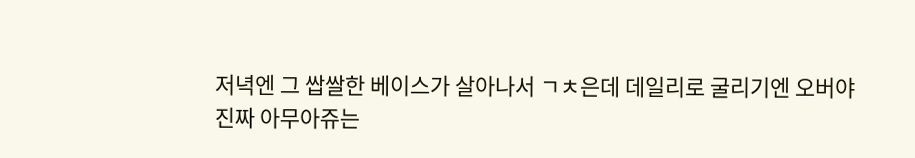저녁엔 그 쌉쌀한 베이스가 살아나서 ㄱㅊ은데 데일리로 굴리기엔 오버야
진짜 아무아쥬는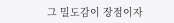그 밀도감이 장점이자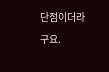단점이더라구요.